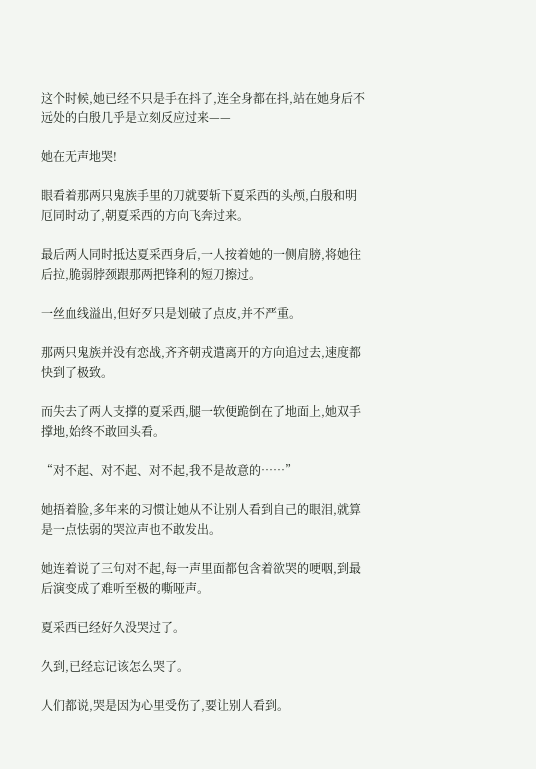这个时候,她已经不只是手在抖了,连全身都在抖,站在她身后不远处的白殷几乎是立刻反应过来——

她在无声地哭!

眼看着那两只鬼族手里的刀就要斩下夏采西的头颅,白殷和明厄同时动了,朝夏采西的方向飞奔过来。

最后两人同时抵达夏采西身后,一人按着她的一侧肩膀,将她往后拉,脆弱脖颈跟那两把锋利的短刀擦过。

一丝血线溢出,但好歹只是划破了点皮,并不严重。

那两只鬼族并没有恋战,齐齐朝戎遣离开的方向追过去,速度都快到了极致。

而失去了两人支撑的夏采西,腿一软便跪倒在了地面上,她双手撑地,始终不敢回头看。

“对不起、对不起、对不起,我不是故意的……”

她捂着脸,多年来的习惯让她从不让别人看到自己的眼泪,就算是一点怯弱的哭泣声也不敢发出。

她连着说了三句对不起,每一声里面都包含着欲哭的哽咽,到最后演变成了难听至极的嘶哑声。

夏采西已经好久没哭过了。

久到,已经忘记该怎么哭了。

人们都说,哭是因为心里受伤了,要让别人看到。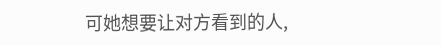可她想要让对方看到的人,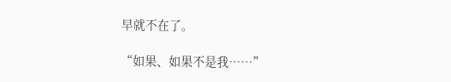早就不在了。

“如果、如果不是我……”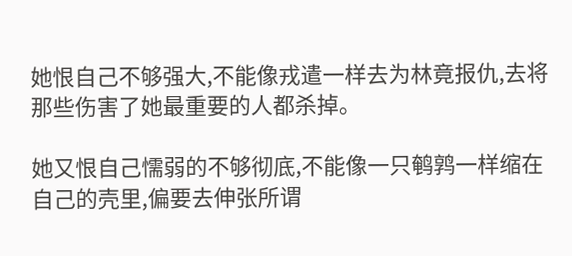她恨自己不够强大,不能像戎遣一样去为林竟报仇,去将那些伤害了她最重要的人都杀掉。

她又恨自己懦弱的不够彻底,不能像一只鹌鹑一样缩在自己的壳里,偏要去伸张所谓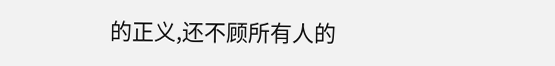的正义,还不顾所有人的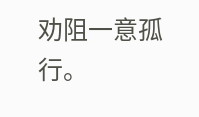劝阻一意孤行。